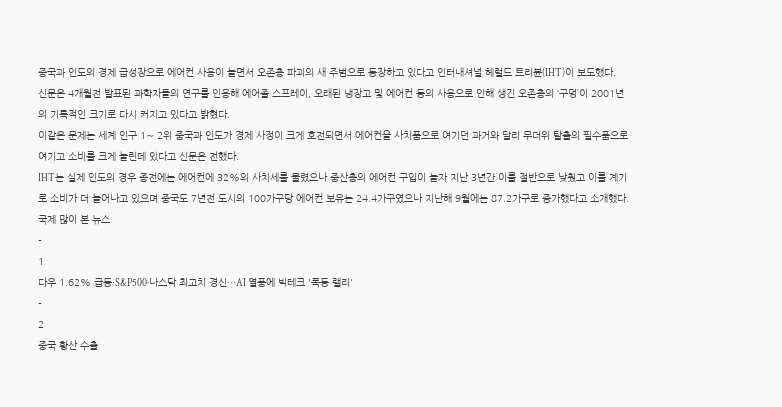중국과 인도의 경제 급성장으로 에어컨 사용이 늘면서 오존층 파괴의 새 주범으로 등장하고 있다고 인터내셔널 헤럴드 트리뷴(IHT)이 보도했다.
신문은 4개월전 발표된 과학자들의 연구를 인용해 에어졸 스프레이, 오래된 냉장고 및 에어컨 등의 사용으로 인해 생긴 오존층의 ‘구멍’이 2001년의 기록적인 크기로 다시 커지고 있다고 밝혔다.
이같은 문제는 세계 인구 1∼ 2위 중국과 인도가 경제 사정이 크게 호전되면서 에어컨을 사치품으로 여기던 과거와 달리 무더위 탈출의 필수품으로 여기고 소비를 크게 늘린데 있다고 신문은 전했다.
IHT는 실제 인도의 경우 종전에는 에어컨에 32%의 사치세를 물렸으나 중산층의 에어컨 구입이 늘자 지난 3년간 이를 절반으로 낮췄고 이를 계기로 소비가 더 늘어나고 있으며 중국도 7년전 도시의 100가구당 에어컨 보유는 24.4가구였으나 지난해 9월에는 87.2가구로 증가했다고 소개했다.
국제 많이 본 뉴스
-
1
다우 1.62% 급등·S&P500·나스닥 최고치 경신…AI 열풍에 빅테크 '폭등 랠리'
-
2
중국 황산 수출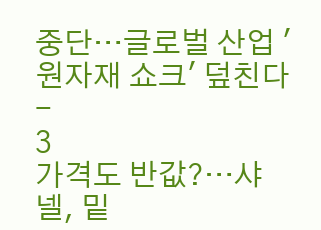중단…글로벌 산업 '원자재 쇼크' 덮친다
-
3
가격도 반값?…샤넬, 밑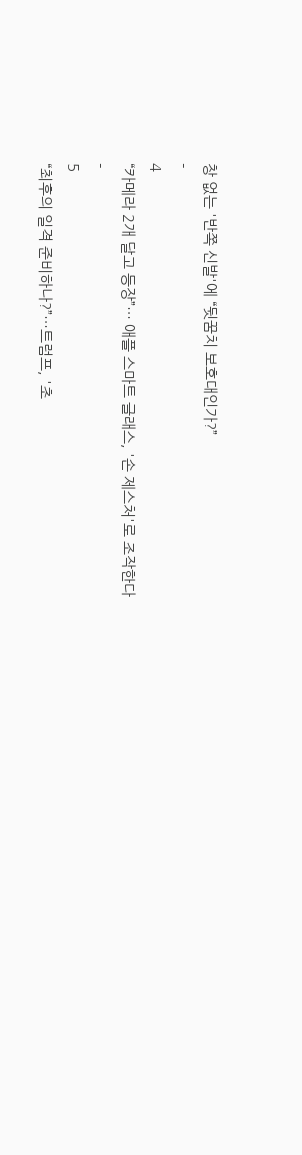창 없는 '반쪽 신발'에 “뒷꿈치 보호대인가?”
-
4
“카메라 2개 달고 등장”… 애플 스마트 글래스, '손 제스처'로 조작한다
-
5
“최후의 일격 준비하나?”…트럼프, '초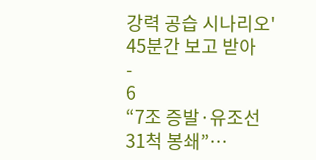강력 공습 시나리오' 45분간 보고 받아
-
6
“7조 증발·유조선 31척 봉쇄”…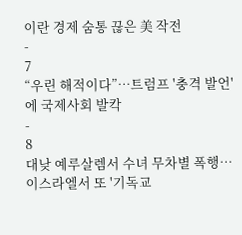이란 경제 숨통 끊은 美 작전
-
7
“우린 해적이다”…트럼프 '충격 발언'에 국제사회 발칵
-
8
대낮 예루살렘서 수녀 무차별 폭행…이스라엘서 또 '기독교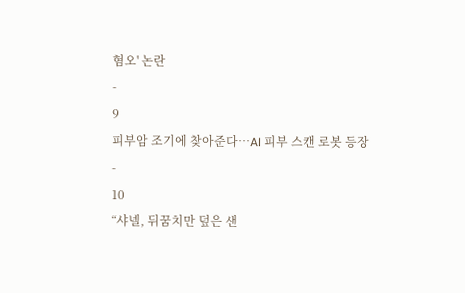혐오' 논란
-
9
피부암 조기에 찾아준다…AI 피부 스캔 로봇 등장
-
10
“샤넬, 뒤꿈치만 덮은 샌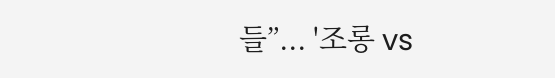들”... '조롱 vs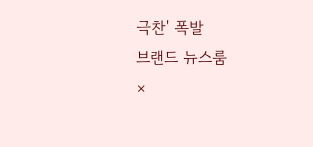극찬' 폭발
브랜드 뉴스룸
×